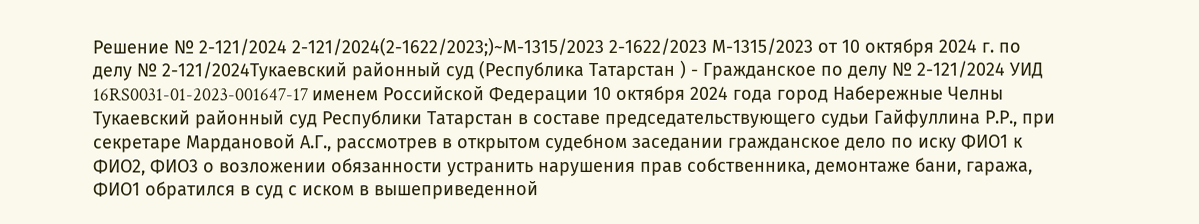Решение № 2-121/2024 2-121/2024(2-1622/2023;)~М-1315/2023 2-1622/2023 М-1315/2023 от 10 октября 2024 г. по делу № 2-121/2024Тукаевский районный суд (Республика Татарстан ) - Гражданское по делу № 2-121/2024 УИД 16RS0031-01-2023-001647-17 именем Российской Федерации 10 октября 2024 года город Набережные Челны Тукаевский районный суд Республики Татарстан в составе председательствующего судьи Гайфуллина Р.Р., при секретаре Мардановой А.Г., рассмотрев в открытом судебном заседании гражданское дело по иску ФИО1 к ФИО2, ФИО3 о возложении обязанности устранить нарушения прав собственника, демонтаже бани, гаража, ФИО1 обратился в суд с иском в вышеприведенной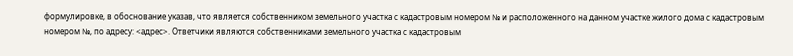формулировке, в обоснование указав, что является собственником земельного участка с кадастровым номером № и расположенного на данном участке жилого дома с кадастровым номером №, по адресу: <адрес>. Ответчики являются собственниками земельного участка с кадастровым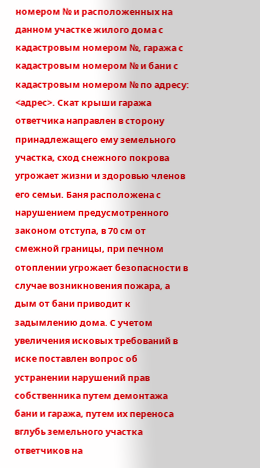номером № и расположенных на данном участке жилого дома с кадастровым номером №, гаража с кадастровым номером № и бани с кадастровым номером № по адресу: <адрес>. Скат крыши гаража ответчика направлен в сторону принадлежащего ему земельного участка, сход снежного покрова угрожает жизни и здоровью членов его семьи. Баня расположена с нарушением предусмотренного законом отступа, в 70 см от смежной границы, при печном отоплении угрожает безопасности в случае возникновения пожара, а дым от бани приводит к задымлению дома. С учетом увеличения исковых требований в иске поставлен вопрос об устранении нарушений прав собственника путем демонтажа бани и гаража, путем их переноса вглубь земельного участка ответчиков на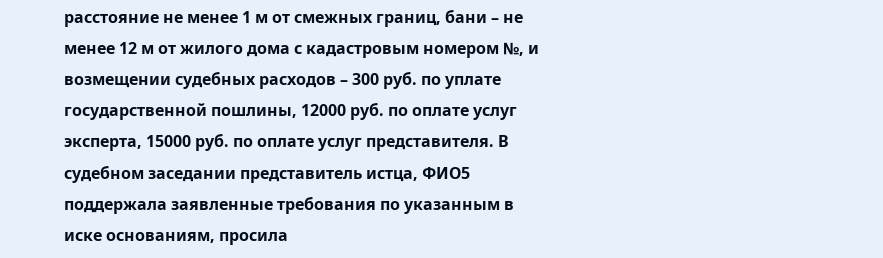расстояние не менее 1 м от смежных границ, бани – не менее 12 м от жилого дома с кадастровым номером №, и возмещении судебных расходов – 300 руб. по уплате государственной пошлины, 12000 руб. по оплате услуг эксперта, 15000 руб. по оплате услуг представителя. В судебном заседании представитель истца, ФИО5 поддержала заявленные требования по указанным в иске основаниям, просила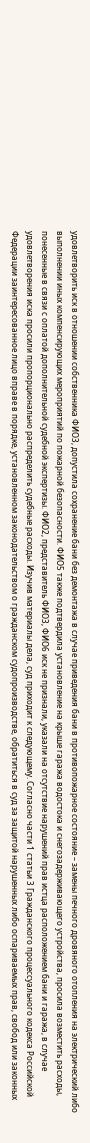удовлетворить иск в отношении собственника ФИО3, допустила сохранение бани без демонтажа в случае приведения бани в противопожарное состояние – замены печного дровяного отопления на электрический либо выполнении иных компенсирующих мероприятий по пожарной безопасности. ФИО5 также подтвердила установление на крыше гаража водостока и снегозадерживающего устройства, просила возместить расходы, понесенные в связи с оплатой дополнительной судебной экспертизы. ФИО2, представитель ФИО3, ФИО6 иск не признали, указали на отсутствие нарушений прав истца расположением бани и гаража, в случае удовлетворения иска просили пропорционально распределить судебные расходы. Изучив материалы дела, суд приходит к следующему. Согласно части 1 статьи 3 Гражданского процессуального кодекса Российской Федерации заинтересованное лицо вправе в порядке, установленном законодательством о гражданском судопроизводстве, обратиться в суд за защитой нарушенных либо оспариваемых прав, свобод или законных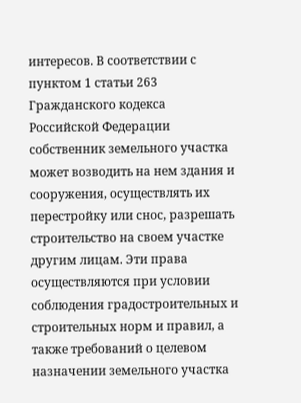интересов. В соответствии с пунктом 1 статьи 263 Гражданского кодекса Российской Федерации собственник земельного участка может возводить на нем здания и сооружения, осуществлять их перестройку или снос, разрешать строительство на своем участке другим лицам. Эти права осуществляются при условии соблюдения градостроительных и строительных норм и правил, а также требований о целевом назначении земельного участка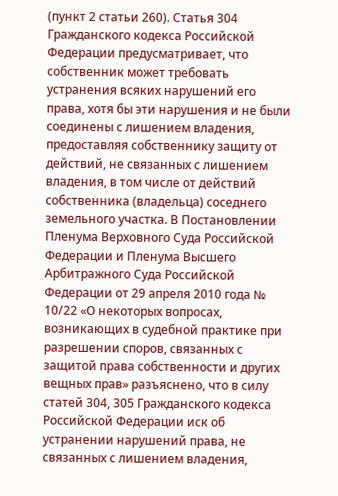(пункт 2 статьи 260). Статья 304 Гражданского кодекса Российской Федерации предусматривает, что собственник может требовать устранения всяких нарушений его права, хотя бы эти нарушения и не были соединены с лишением владения, предоставляя собственнику защиту от действий, не связанных с лишением владения, в том числе от действий собственника (владельца) соседнего земельного участка. В Постановлении Пленума Верховного Суда Российской Федерации и Пленума Высшего Арбитражного Суда Российской Федерации от 29 апреля 2010 года № 10/22 «О некоторых вопросах, возникающих в судебной практике при разрешении споров, связанных с защитой права собственности и других вещных прав» разъяснено, что в силу статей 304, 305 Гражданского кодекса Российской Федерации иск об устранении нарушений права, не связанных с лишением владения,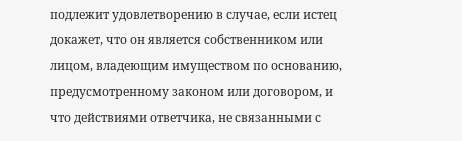подлежит удовлетворению в случае, если истец докажет, что он является собственником или лицом, владеющим имуществом по основанию, предусмотренному законом или договором, и что действиями ответчика, не связанными с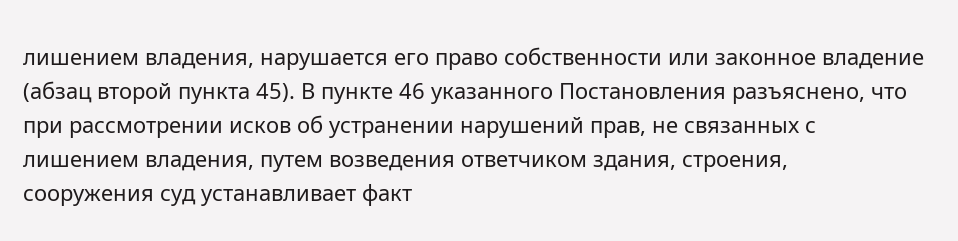лишением владения, нарушается его право собственности или законное владение (абзац второй пункта 45). В пункте 46 указанного Постановления разъяснено, что при рассмотрении исков об устранении нарушений прав, не связанных с лишением владения, путем возведения ответчиком здания, строения, сооружения суд устанавливает факт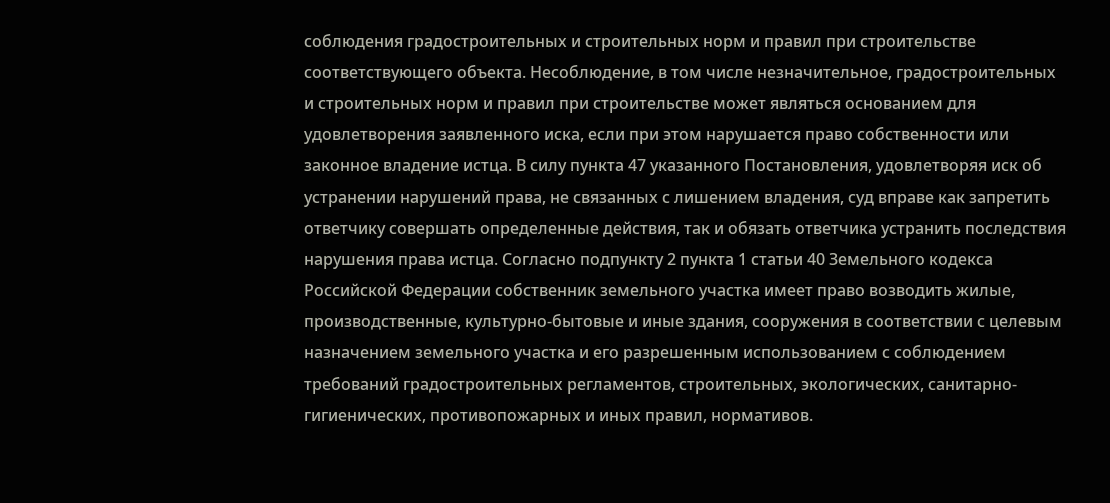соблюдения градостроительных и строительных норм и правил при строительстве соответствующего объекта. Несоблюдение, в том числе незначительное, градостроительных и строительных норм и правил при строительстве может являться основанием для удовлетворения заявленного иска, если при этом нарушается право собственности или законное владение истца. В силу пункта 47 указанного Постановления, удовлетворяя иск об устранении нарушений права, не связанных с лишением владения, суд вправе как запретить ответчику совершать определенные действия, так и обязать ответчика устранить последствия нарушения права истца. Согласно подпункту 2 пункта 1 статьи 40 Земельного кодекса Российской Федерации собственник земельного участка имеет право возводить жилые, производственные, культурно-бытовые и иные здания, сооружения в соответствии с целевым назначением земельного участка и его разрешенным использованием с соблюдением требований градостроительных регламентов, строительных, экологических, санитарно-гигиенических, противопожарных и иных правил, нормативов.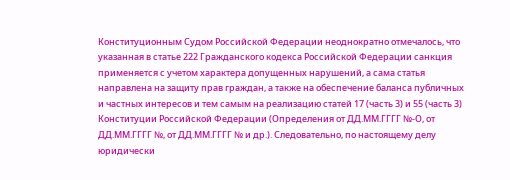Конституционным Судом Российской Федерации неоднократно отмечалось, что указанная в статье 222 Гражданского кодекса Российской Федерации санкция применяется с учетом характера допущенных нарушений, а сама статья направлена на защиту прав граждан, а также на обеспечение баланса публичных и частных интересов и тем самым на реализацию статей 17 (часть 3) и 55 (часть 3) Конституции Российской Федерации (Определения от ДД.ММ.ГГГГ №-О, от ДД.ММ.ГГГГ №, от ДД.ММ.ГГГГ № и др.). Следовательно, по настоящему делу юридически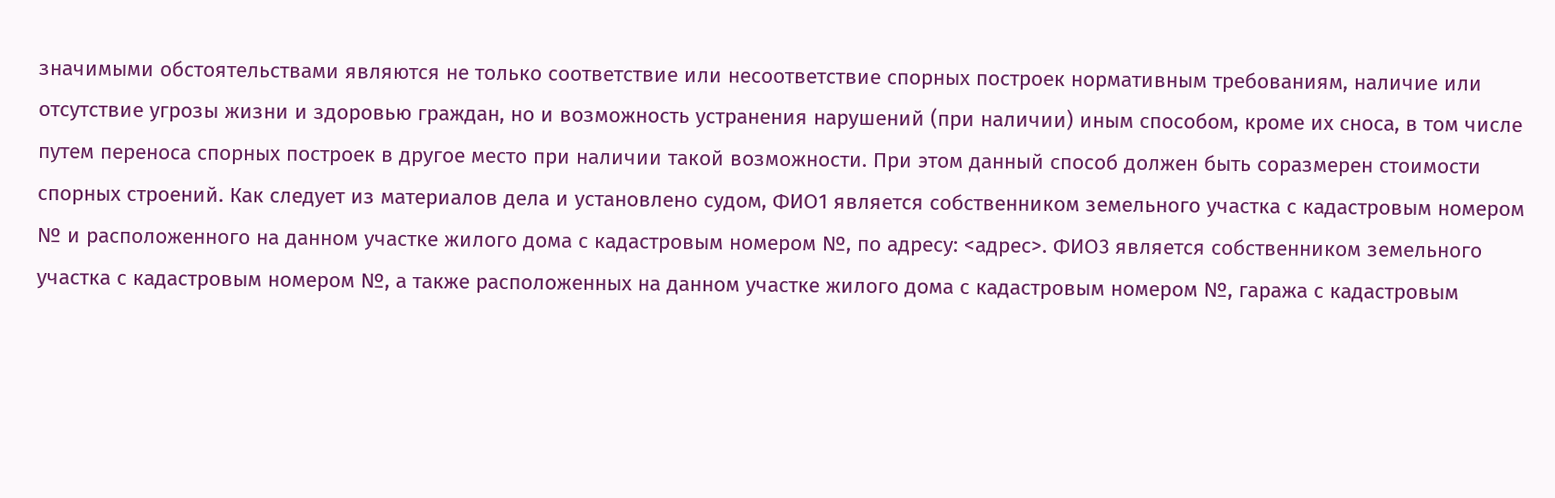значимыми обстоятельствами являются не только соответствие или несоответствие спорных построек нормативным требованиям, наличие или отсутствие угрозы жизни и здоровью граждан, но и возможность устранения нарушений (при наличии) иным способом, кроме их сноса, в том числе путем переноса спорных построек в другое место при наличии такой возможности. При этом данный способ должен быть соразмерен стоимости спорных строений. Как следует из материалов дела и установлено судом, ФИО1 является собственником земельного участка с кадастровым номером № и расположенного на данном участке жилого дома с кадастровым номером №, по адресу: <адрес>. ФИО3 является собственником земельного участка с кадастровым номером №, а также расположенных на данном участке жилого дома с кадастровым номером №, гаража с кадастровым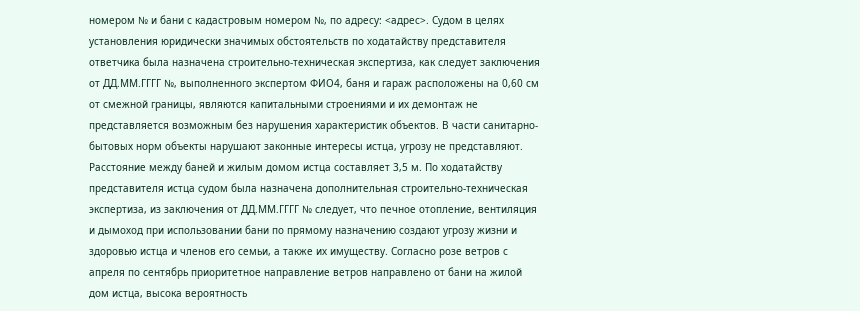номером № и бани с кадастровым номером №, по адресу: <адрес>. Судом в целях установления юридически значимых обстоятельств по ходатайству представителя ответчика была назначена строительно-техническая экспертиза, как следует заключения от ДД.ММ.ГГГГ №, выполненного экспертом ФИО4, баня и гараж расположены на 0,60 см от смежной границы, являются капитальными строениями и их демонтаж не представляется возможным без нарушения характеристик объектов. В части санитарно-бытовых норм объекты нарушают законные интересы истца, угрозу не представляют. Расстояние между баней и жилым домом истца составляет 3,5 м. По ходатайству представителя истца судом была назначена дополнительная строительно-техническая экспертиза, из заключения от ДД.ММ.ГГГГ № следует, что печное отопление, вентиляция и дымоход при использовании бани по прямому назначению создают угрозу жизни и здоровью истца и членов его семьи, а также их имуществу. Согласно розе ветров с апреля по сентябрь приоритетное направление ветров направлено от бани на жилой дом истца, высока вероятность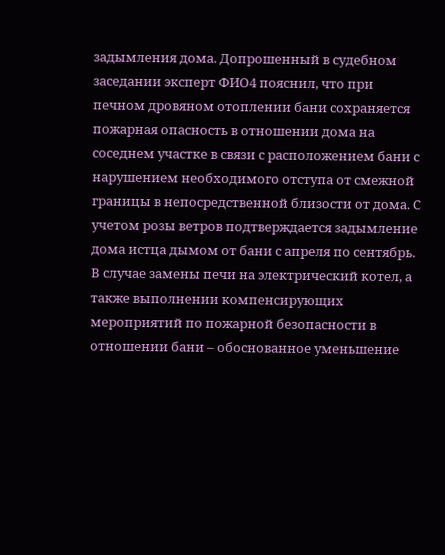задымления дома. Допрошенный в судебном заседании эксперт ФИО4 пояснил, что при печном дровяном отоплении бани сохраняется пожарная опасность в отношении дома на соседнем участке в связи с расположением бани с нарушением необходимого отступа от смежной границы в непосредственной близости от дома. С учетом розы ветров подтверждается задымление дома истца дымом от бани с апреля по сентябрь. В случае замены печи на электрический котел, а также выполнении компенсирующих мероприятий по пожарной безопасности в отношении бани – обоснованное уменьшение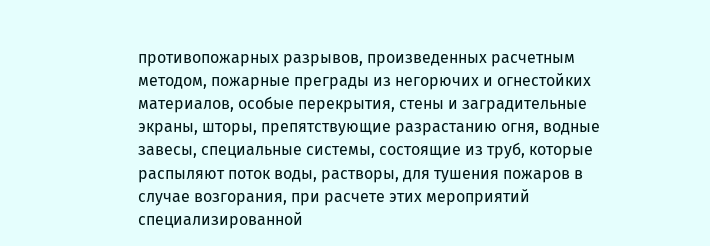противопожарных разрывов, произведенных расчетным методом, пожарные преграды из негорючих и огнестойких материалов, особые перекрытия, стены и заградительные экраны, шторы, препятствующие разрастанию огня, водные завесы, специальные системы, состоящие из труб, которые распыляют поток воды, растворы, для тушения пожаров в случае возгорания, при расчете этих мероприятий специализированной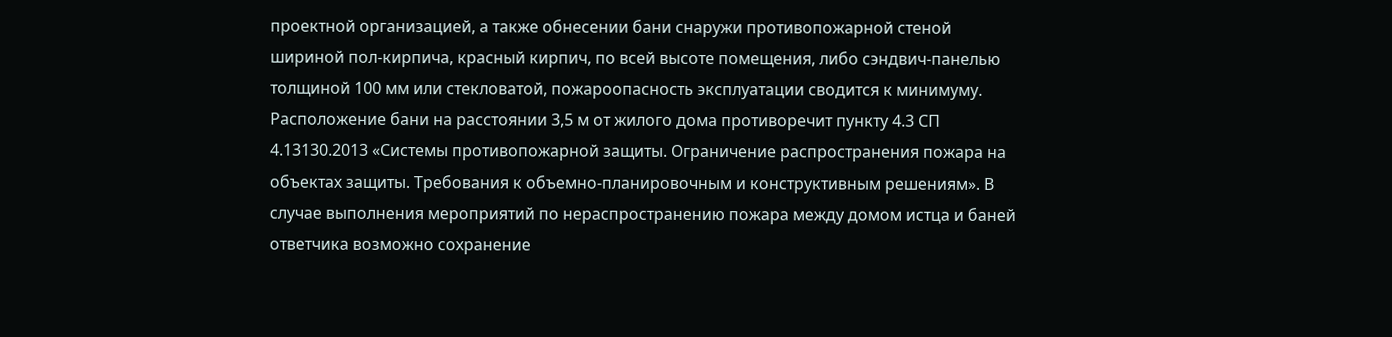проектной организацией, а также обнесении бани снаружи противопожарной стеной шириной пол-кирпича, красный кирпич, по всей высоте помещения, либо сэндвич-панелью толщиной 100 мм или стекловатой, пожароопасность эксплуатации сводится к минимуму. Расположение бани на расстоянии 3,5 м от жилого дома противоречит пункту 4.3 СП 4.13130.2013 «Системы противопожарной защиты. Ограничение распространения пожара на объектах защиты. Требования к объемно-планировочным и конструктивным решениям». В случае выполнения мероприятий по нераспространению пожара между домом истца и баней ответчика возможно сохранение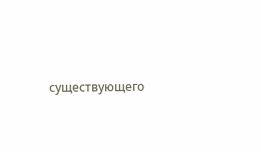существующего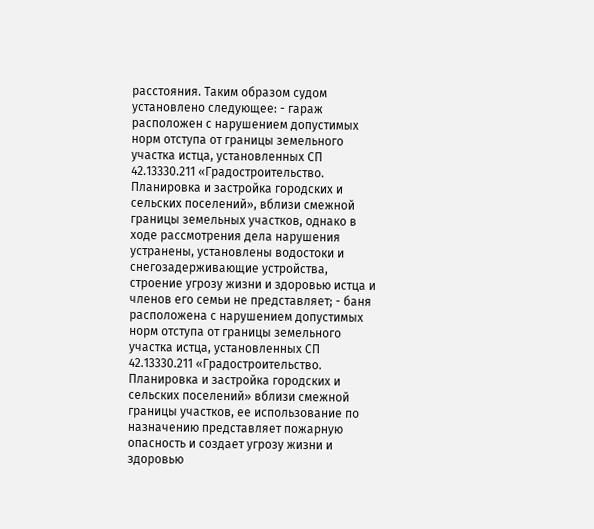расстояния. Таким образом судом установлено следующее: - гараж расположен с нарушением допустимых норм отступа от границы земельного участка истца, установленных СП 42.13330.211 «Градостроительство. Планировка и застройка городских и сельских поселений», вблизи смежной границы земельных участков, однако в ходе рассмотрения дела нарушения устранены, установлены водостоки и снегозадерживающие устройства, строение угрозу жизни и здоровью истца и членов его семьи не представляет; - баня расположена с нарушением допустимых норм отступа от границы земельного участка истца, установленных СП 42.13330.211 «Градостроительство. Планировка и застройка городских и сельских поселений» вблизи смежной границы участков, ее использование по назначению представляет пожарную опасность и создает угрозу жизни и здоровью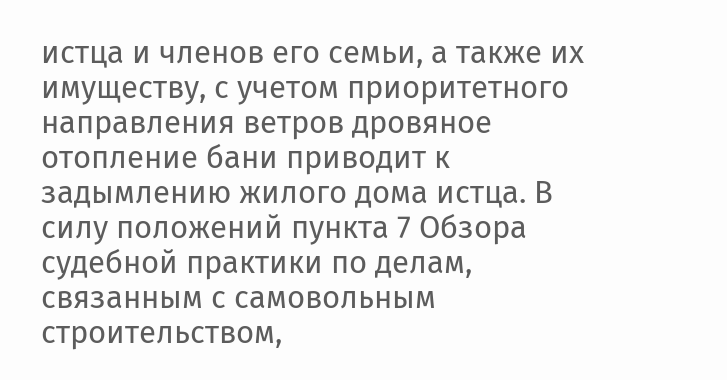истца и членов его семьи, а также их имуществу, с учетом приоритетного направления ветров дровяное отопление бани приводит к задымлению жилого дома истца. В силу положений пункта 7 Обзора судебной практики по делам, связанным с самовольным строительством,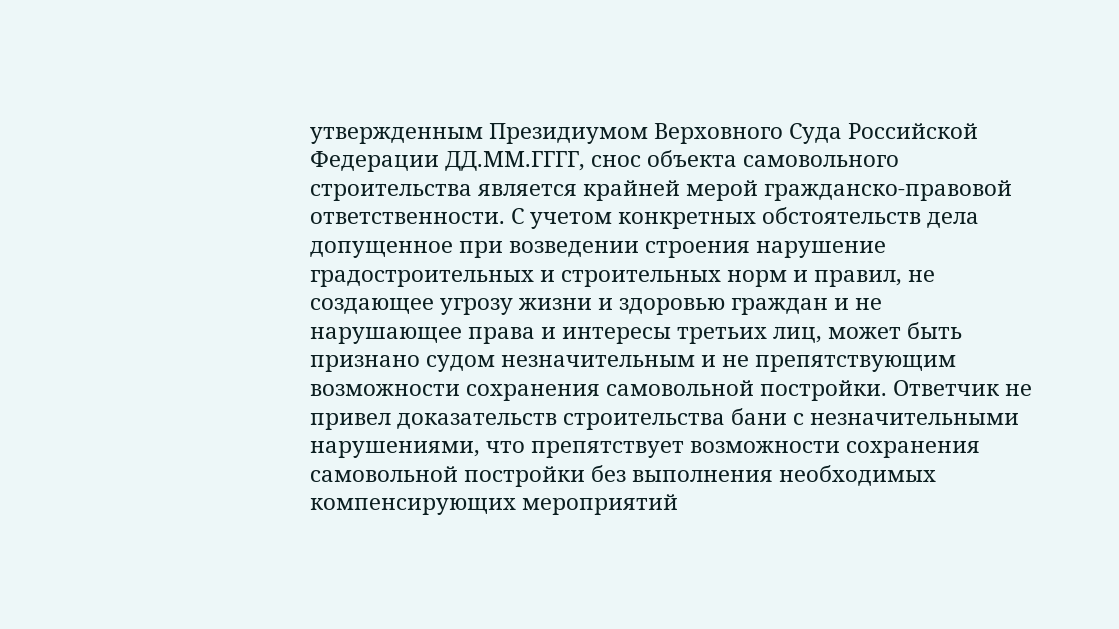утвержденным Президиумом Верховного Суда Российской Федерации ДД.ММ.ГГГГ, снос объекта самовольного строительства является крайней мерой гражданско-правовой ответственности. С учетом конкретных обстоятельств дела допущенное при возведении строения нарушение градостроительных и строительных норм и правил, не создающее угрозу жизни и здоровью граждан и не нарушающее права и интересы третьих лиц, может быть признано судом незначительным и не препятствующим возможности сохранения самовольной постройки. Ответчик не привел доказательств строительства бани с незначительными нарушениями, что препятствует возможности сохранения самовольной постройки без выполнения необходимых компенсирующих мероприятий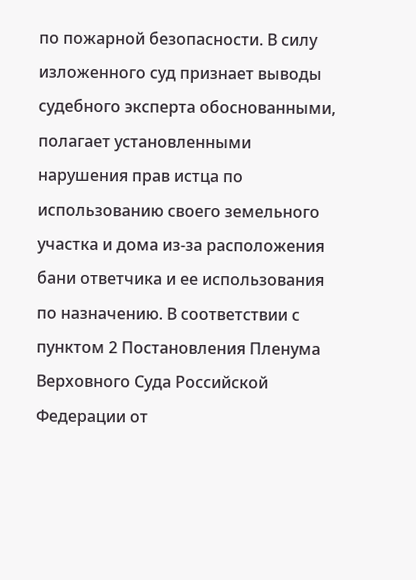по пожарной безопасности. В силу изложенного суд признает выводы судебного эксперта обоснованными, полагает установленными нарушения прав истца по использованию своего земельного участка и дома из-за расположения бани ответчика и ее использования по назначению. В соответствии с пунктом 2 Постановления Пленума Верховного Суда Российской Федерации от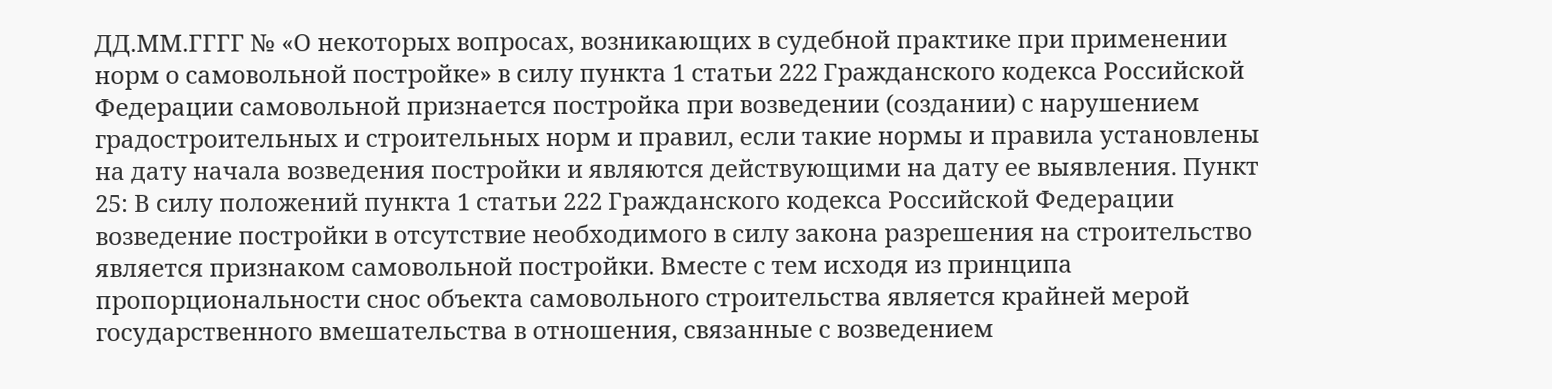ДД.ММ.ГГГГ № «О некоторых вопросах, возникающих в судебной практике при применении норм о самовольной постройке» в силу пункта 1 статьи 222 Гражданского кодекса Российской Федерации самовольной признается постройка при возведении (создании) с нарушением градостроительных и строительных норм и правил, если такие нормы и правила установлены на дату начала возведения постройки и являются действующими на дату ее выявления. Пункт 25: В силу положений пункта 1 статьи 222 Гражданского кодекса Российской Федерации возведение постройки в отсутствие необходимого в силу закона разрешения на строительство является признаком самовольной постройки. Вместе с тем исходя из принципа пропорциональности снос объекта самовольного строительства является крайней мерой государственного вмешательства в отношения, связанные с возведением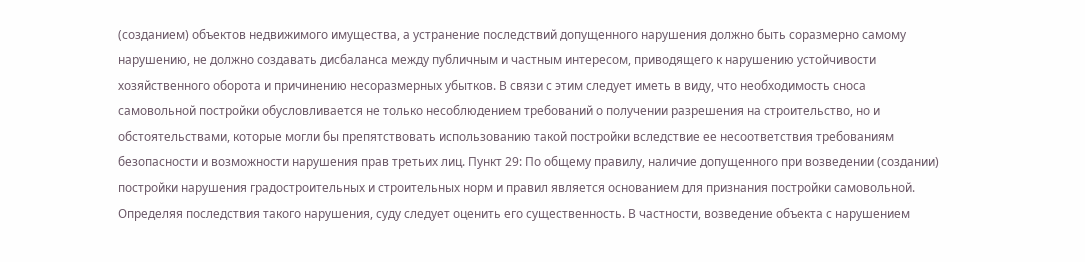(созданием) объектов недвижимого имущества, а устранение последствий допущенного нарушения должно быть соразмерно самому нарушению, не должно создавать дисбаланса между публичным и частным интересом, приводящего к нарушению устойчивости хозяйственного оборота и причинению несоразмерных убытков. В связи с этим следует иметь в виду, что необходимость сноса самовольной постройки обусловливается не только несоблюдением требований о получении разрешения на строительство, но и обстоятельствами, которые могли бы препятствовать использованию такой постройки вследствие ее несоответствия требованиям безопасности и возможности нарушения прав третьих лиц. Пункт 29: По общему правилу, наличие допущенного при возведении (создании) постройки нарушения градостроительных и строительных норм и правил является основанием для признания постройки самовольной. Определяя последствия такого нарушения, суду следует оценить его существенность. В частности, возведение объекта с нарушением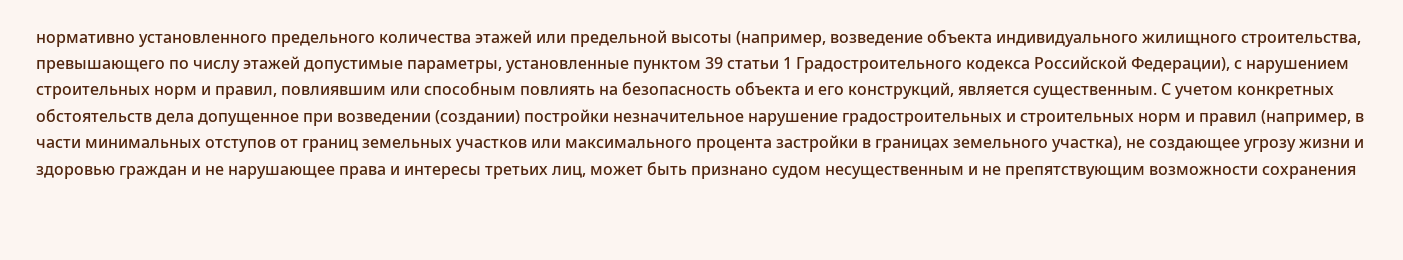нормативно установленного предельного количества этажей или предельной высоты (например, возведение объекта индивидуального жилищного строительства, превышающего по числу этажей допустимые параметры, установленные пунктом 39 статьи 1 Градостроительного кодекса Российской Федерации), с нарушением строительных норм и правил, повлиявшим или способным повлиять на безопасность объекта и его конструкций, является существенным. С учетом конкретных обстоятельств дела допущенное при возведении (создании) постройки незначительное нарушение градостроительных и строительных норм и правил (например, в части минимальных отступов от границ земельных участков или максимального процента застройки в границах земельного участка), не создающее угрозу жизни и здоровью граждан и не нарушающее права и интересы третьих лиц, может быть признано судом несущественным и не препятствующим возможности сохранения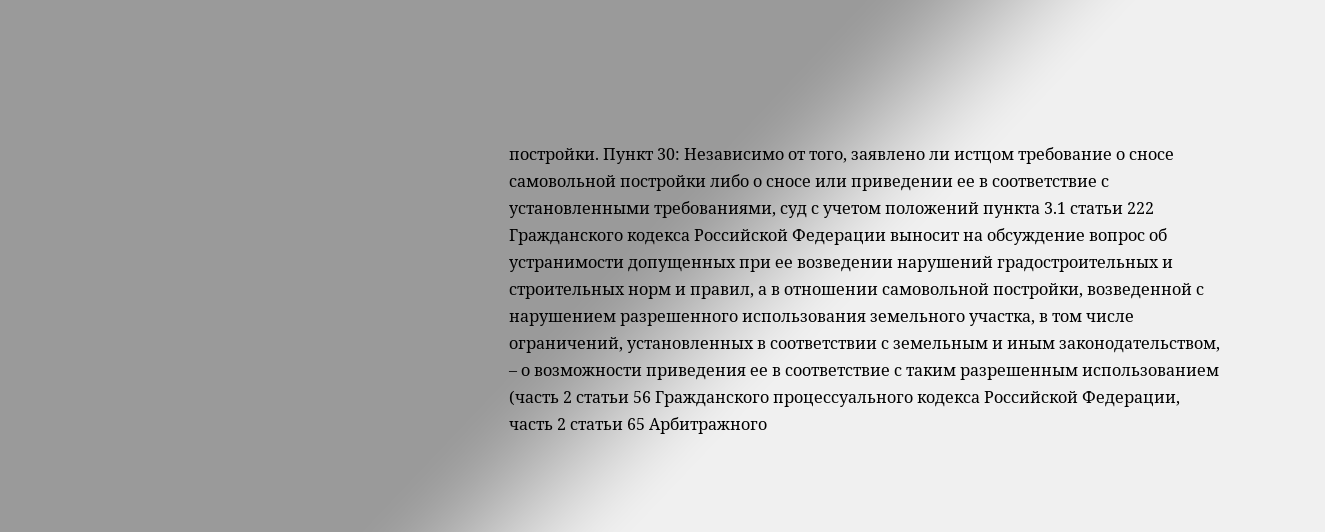постройки. Пункт 30: Независимо от того, заявлено ли истцом требование о сносе самовольной постройки либо о сносе или приведении ее в соответствие с установленными требованиями, суд с учетом положений пункта 3.1 статьи 222 Гражданского кодекса Российской Федерации выносит на обсуждение вопрос об устранимости допущенных при ее возведении нарушений градостроительных и строительных норм и правил, а в отношении самовольной постройки, возведенной с нарушением разрешенного использования земельного участка, в том числе ограничений, установленных в соответствии с земельным и иным законодательством, – о возможности приведения ее в соответствие с таким разрешенным использованием (часть 2 статьи 56 Гражданского процессуального кодекса Российской Федерации, часть 2 статьи 65 Арбитражного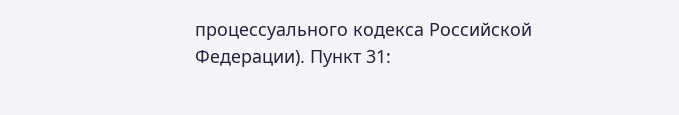процессуального кодекса Российской Федерации). Пункт 31: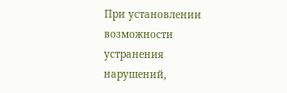При установлении возможности устранения нарушений,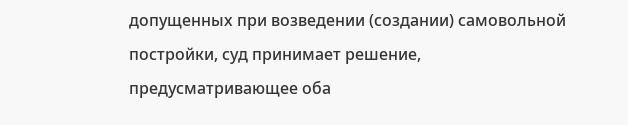допущенных при возведении (создании) самовольной постройки, суд принимает решение, предусматривающее оба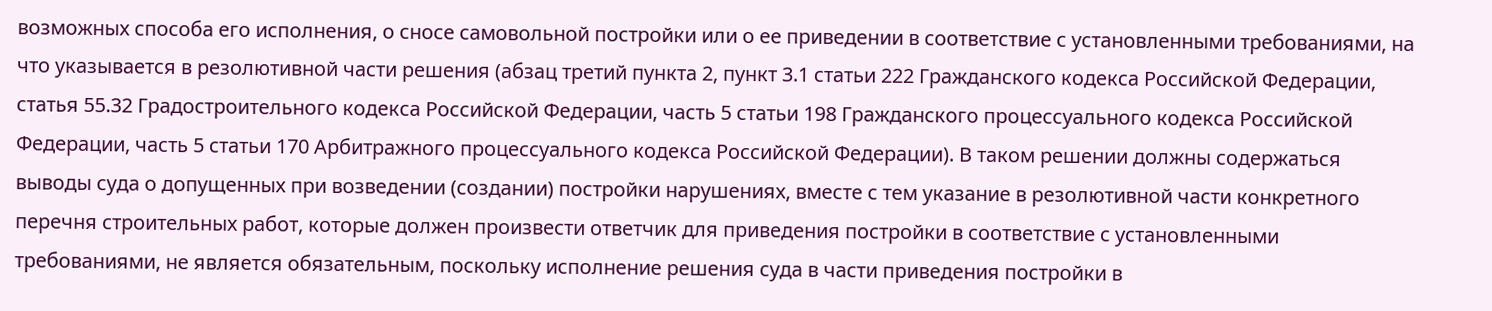возможных способа его исполнения, о сносе самовольной постройки или о ее приведении в соответствие с установленными требованиями, на что указывается в резолютивной части решения (абзац третий пункта 2, пункт 3.1 статьи 222 Гражданского кодекса Российской Федерации, статья 55.32 Градостроительного кодекса Российской Федерации, часть 5 статьи 198 Гражданского процессуального кодекса Российской Федерации, часть 5 статьи 170 Арбитражного процессуального кодекса Российской Федерации). В таком решении должны содержаться выводы суда о допущенных при возведении (создании) постройки нарушениях, вместе с тем указание в резолютивной части конкретного перечня строительных работ, которые должен произвести ответчик для приведения постройки в соответствие с установленными требованиями, не является обязательным, поскольку исполнение решения суда в части приведения постройки в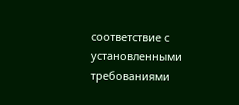соответствие с установленными требованиями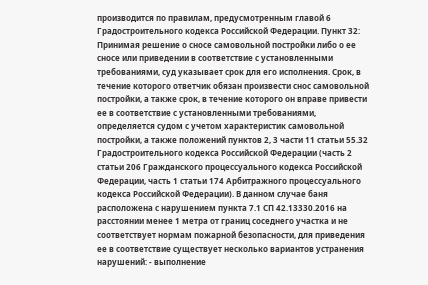производится по правилам, предусмотренным главой 6 Градостроительного кодекса Российской Федерации. Пункт 32: Принимая решение о сносе самовольной постройки либо о ее сносе или приведении в соответствие с установленными требованиями, суд указывает срок для его исполнения. Срок, в течение которого ответчик обязан произвести снос самовольной постройки, а также срок, в течение которого он вправе привести ее в соответствие с установленными требованиями, определяется судом с учетом характеристик самовольной постройки, а также положений пунктов 2, 3 части 11 статьи 55.32 Градостроительного кодекса Российской Федерации (часть 2 статьи 206 Гражданского процессуального кодекса Российской Федерации, часть 1 статьи 174 Арбитражного процессуального кодекса Российской Федерации). В данном случае баня расположена с нарушением пункта 7.1 СП 42.13330.2016 на расстоянии менее 1 метра от границ соседнего участка и не соответствует нормам пожарной безопасности, для приведения ее в соответствие существует несколько вариантов устранения нарушений: - выполнение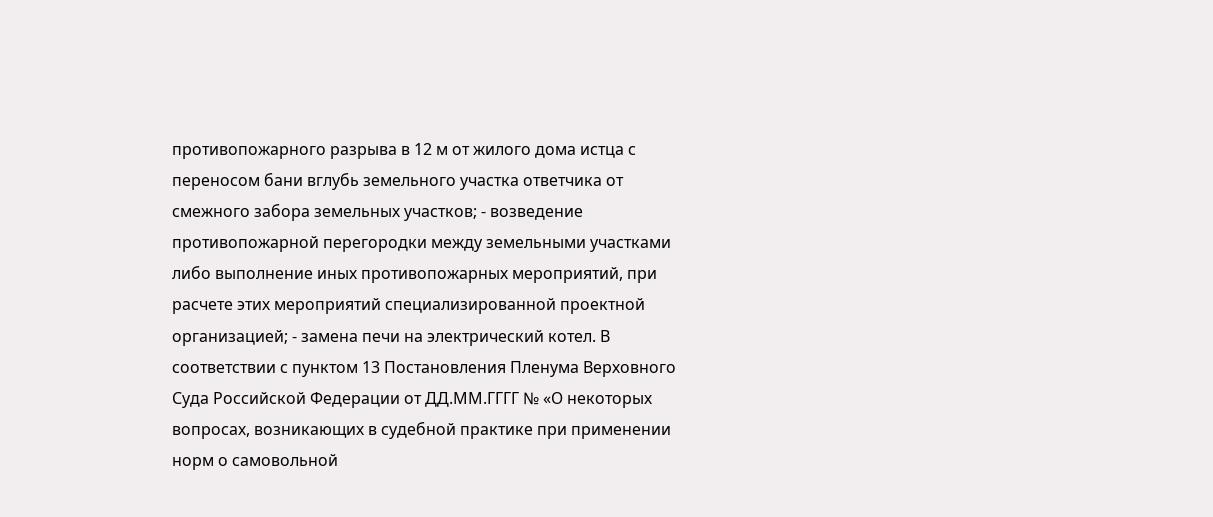противопожарного разрыва в 12 м от жилого дома истца с переносом бани вглубь земельного участка ответчика от смежного забора земельных участков; - возведение противопожарной перегородки между земельными участками либо выполнение иных противопожарных мероприятий, при расчете этих мероприятий специализированной проектной организацией; - замена печи на электрический котел. В соответствии с пунктом 13 Постановления Пленума Верховного Суда Российской Федерации от ДД.ММ.ГГГГ № «О некоторых вопросах, возникающих в судебной практике при применении норм о самовольной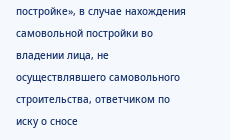постройке», в случае нахождения самовольной постройки во владении лица, не осуществлявшего самовольного строительства, ответчиком по иску о сносе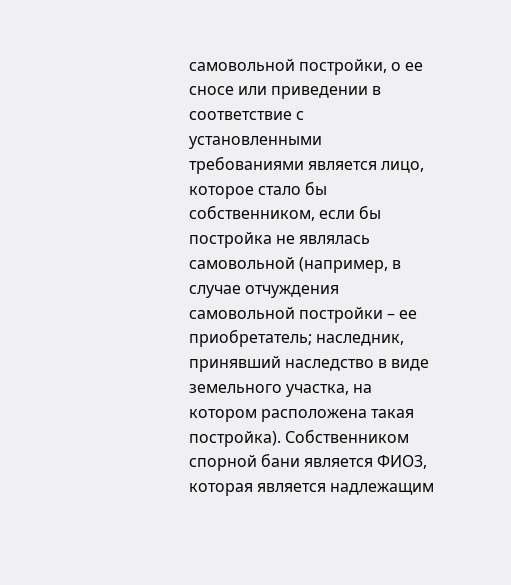самовольной постройки, о ее сносе или приведении в соответствие с установленными требованиями является лицо, которое стало бы собственником, если бы постройка не являлась самовольной (например, в случае отчуждения самовольной постройки – ее приобретатель; наследник, принявший наследство в виде земельного участка, на котором расположена такая постройка). Собственником спорной бани является ФИО3, которая является надлежащим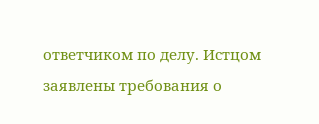ответчиком по делу. Истцом заявлены требования о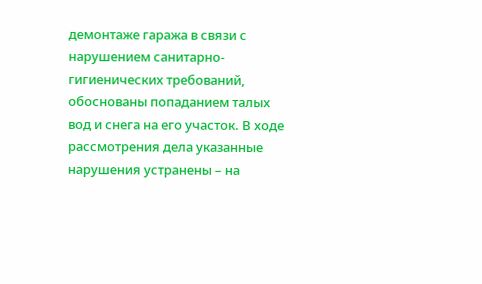демонтаже гаража в связи с нарушением санитарно-гигиенических требований, обоснованы попаданием талых вод и снега на его участок. В ходе рассмотрения дела указанные нарушения устранены – на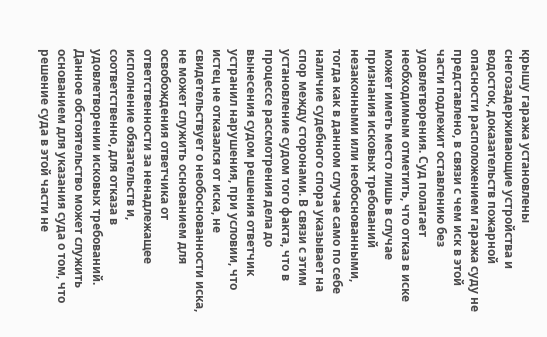крышу гаража установлены снегозадерживающие устройства и водосток, доказательств пожарной опасности расположением гаража суду не представлено, в связи с чем иск в этой части подлежит оставлению без удовлетворения. Суд полагает необходимым отметить, что отказ в иске может иметь место лишь в случае признания исковых требований незаконными или необоснованными, тогда как в данном случае само по себе наличие судебного спора указывает на спор между сторонами. В связи с этим установление судом того факта, что в процессе рассмотрения дела до вынесения судом решения ответчик устранил нарушения, при условии, что истец не отказался от иска, не свидетельствует о необоснованности иска, не может служить основанием для освобождения ответчика от ответственности за ненадлежащее исполнение обязательств и, соответственно, для отказа в удовлетворении исковых требований. Данное обстоятельство может служить основанием для указания суда о том, что решение суда в этой части не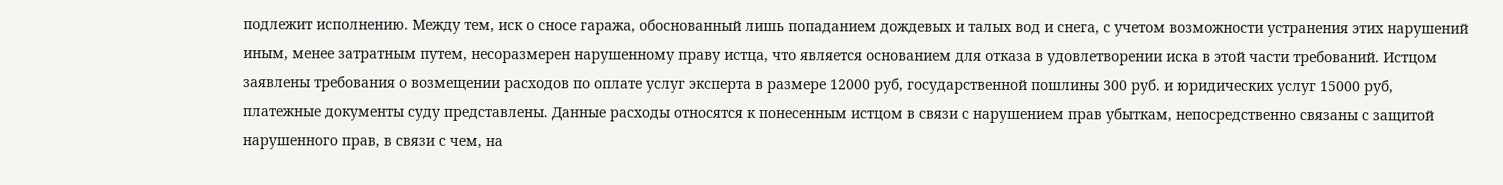подлежит исполнению. Между тем, иск о сносе гаража, обоснованный лишь попаданием дождевых и талых вод и снега, с учетом возможности устранения этих нарушений иным, менее затратным путем, несоразмерен нарушенному праву истца, что является основанием для отказа в удовлетворении иска в этой части требований. Истцом заявлены требования о возмещении расходов по оплате услуг эксперта в размере 12000 руб, государственной пошлины 300 руб. и юридических услуг 15000 руб, платежные документы суду представлены. Данные расходы относятся к понесенным истцом в связи с нарушением прав убыткам, непосредственно связаны с защитой нарушенного прав, в связи с чем, на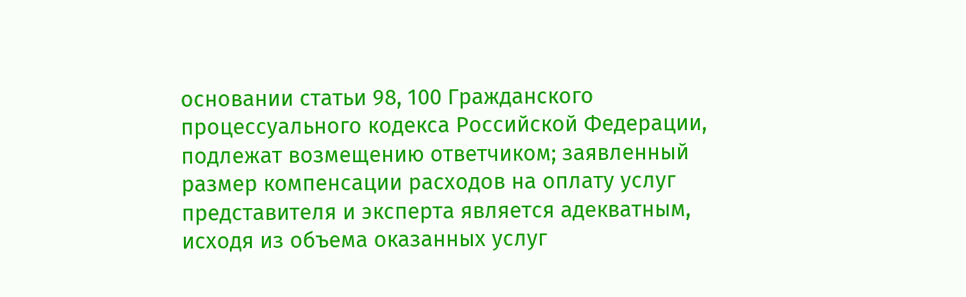основании статьи 98, 100 Гражданского процессуального кодекса Российской Федерации, подлежат возмещению ответчиком; заявленный размер компенсации расходов на оплату услуг представителя и эксперта является адекватным, исходя из объема оказанных услуг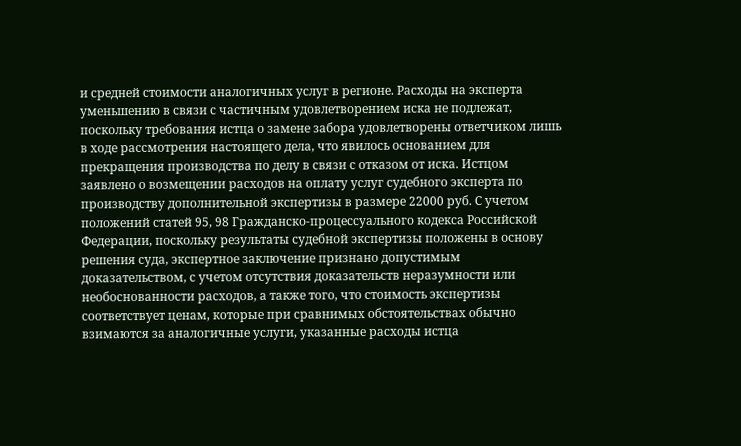и средней стоимости аналогичных услуг в регионе. Расходы на эксперта уменьшению в связи с частичным удовлетворением иска не подлежат, поскольку требования истца о замене забора удовлетворены ответчиком лишь в ходе рассмотрения настоящего дела, что явилось основанием для прекращения производства по делу в связи с отказом от иска. Истцом заявлено о возмещении расходов на оплату услуг судебного эксперта по производству дополнительной экспертизы в размере 22000 руб. С учетом положений статей 95, 98 Гражданско-процессуального кодекса Российской Федерации, поскольку результаты судебной экспертизы положены в основу решения суда, экспертное заключение признано допустимым доказательством, с учетом отсутствия доказательств неразумности или необоснованности расходов, а также того, что стоимость экспертизы соответствует ценам, которые при сравнимых обстоятельствах обычно взимаются за аналогичные услуги, указанные расходы истца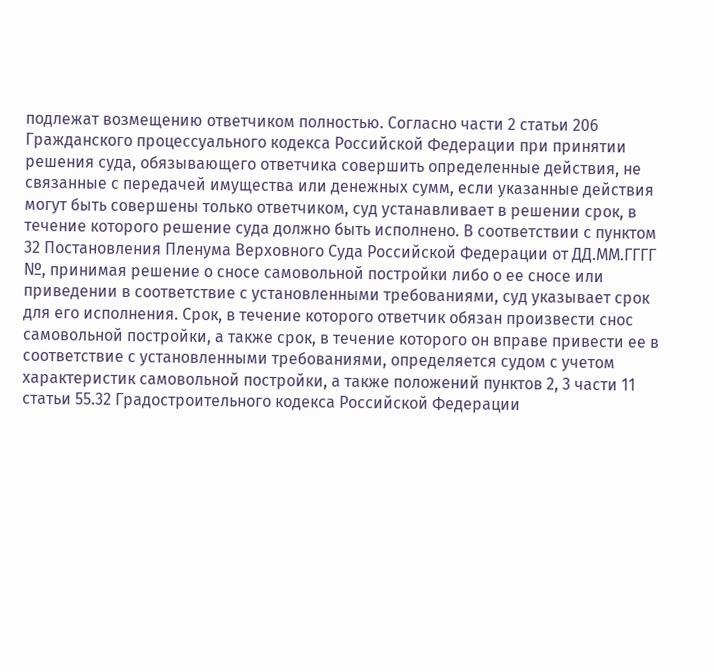подлежат возмещению ответчиком полностью. Согласно части 2 статьи 206 Гражданского процессуального кодекса Российской Федерации при принятии решения суда, обязывающего ответчика совершить определенные действия, не связанные с передачей имущества или денежных сумм, если указанные действия могут быть совершены только ответчиком, суд устанавливает в решении срок, в течение которого решение суда должно быть исполнено. В соответствии с пунктом 32 Постановления Пленума Верховного Суда Российской Федерации от ДД.ММ.ГГГГ №, принимая решение о сносе самовольной постройки либо о ее сносе или приведении в соответствие с установленными требованиями, суд указывает срок для его исполнения. Срок, в течение которого ответчик обязан произвести снос самовольной постройки, а также срок, в течение которого он вправе привести ее в соответствие с установленными требованиями, определяется судом с учетом характеристик самовольной постройки, а также положений пунктов 2, 3 части 11 статьи 55.32 Градостроительного кодекса Российской Федерации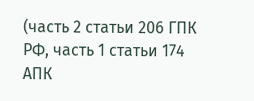(часть 2 статьи 206 ГПК РФ, часть 1 статьи 174 АПК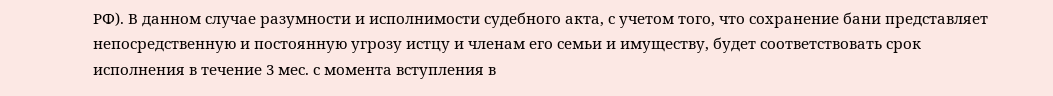РФ). В данном случае разумности и исполнимости судебного акта, с учетом того, что сохранение бани представляет непосредственную и постоянную угрозу истцу и членам его семьи и имуществу, будет соответствовать срок исполнения в течение 3 мес. с момента вступления в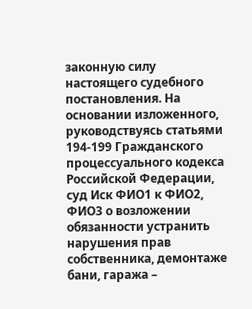законную силу настоящего судебного постановления. На основании изложенного, руководствуясь статьями 194-199 Гражданского процессуального кодекса Российской Федерации, суд Иск ФИО1 к ФИО2, ФИО3 о возложении обязанности устранить нарушения прав собственника, демонтаже бани, гаража –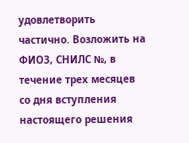удовлетворить частично. Возложить на ФИО3, СНИЛС №, в течение трех месяцев со дня вступления настоящего решения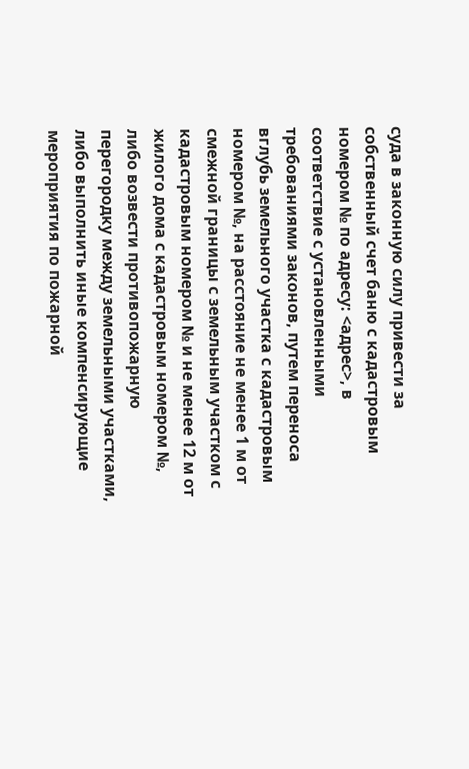суда в законную силу привести за собственный счет баню с кадастровым номером № по адресу: <адрес>, в соответствие с установленными требованиями законов, путем переноса вглубь земельного участка с кадастровым номером №, на расстояние не менее 1 м от смежной границы с земельным участком с кадастровым номером № и не менее 12 м от жилого дома с кадастровым номером №, либо возвести противопожарную перегородку между земельными участками, либо выполнить иные компенсирующие мероприятия по пожарной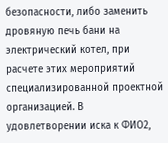безопасности, либо заменить дровяную печь бани на электрический котел, при расчете этих мероприятий специализированной проектной организацией. В удовлетворении иска к ФИО2,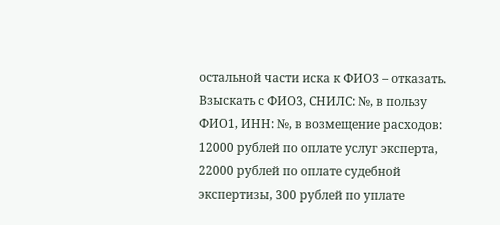остальной части иска к ФИО3 – отказать. Взыскать с ФИО3, СНИЛС: №, в пользу ФИО1, ИНН: №, в возмещение расходов: 12000 рублей по оплате услуг эксперта, 22000 рублей по оплате судебной экспертизы, 300 рублей по уплате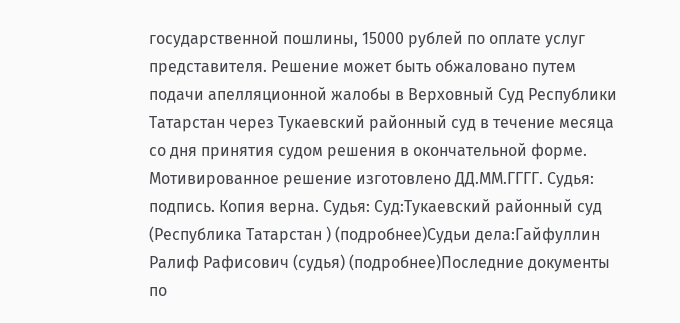государственной пошлины, 15000 рублей по оплате услуг представителя. Решение может быть обжаловано путем подачи апелляционной жалобы в Верховный Суд Республики Татарстан через Тукаевский районный суд в течение месяца со дня принятия судом решения в окончательной форме. Мотивированное решение изготовлено ДД.ММ.ГГГГ. Судья: подпись. Копия верна. Судья: Суд:Тукаевский районный суд (Республика Татарстан ) (подробнее)Судьи дела:Гайфуллин Ралиф Рафисович (судья) (подробнее)Последние документы по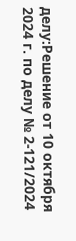делу:Решение от 10 октября 2024 г. по делу № 2-121/2024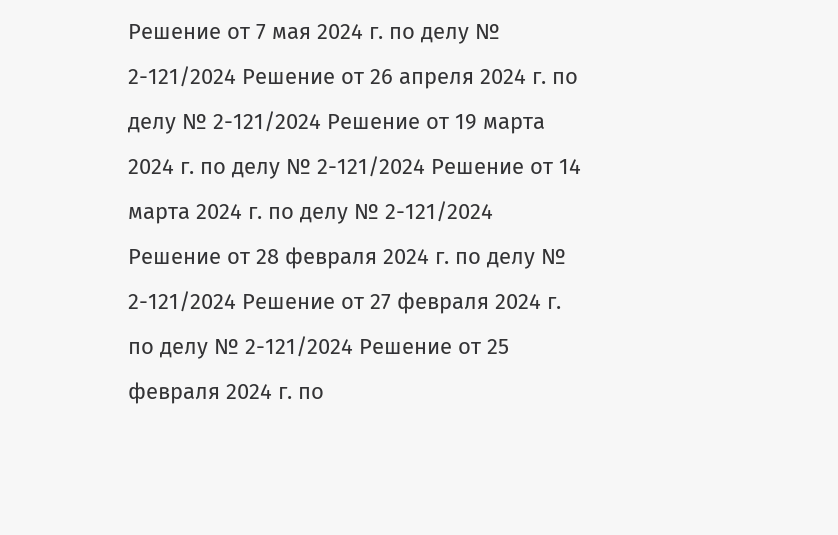Решение от 7 мая 2024 г. по делу № 2-121/2024 Решение от 26 апреля 2024 г. по делу № 2-121/2024 Решение от 19 марта 2024 г. по делу № 2-121/2024 Решение от 14 марта 2024 г. по делу № 2-121/2024 Решение от 28 февраля 2024 г. по делу № 2-121/2024 Решение от 27 февраля 2024 г. по делу № 2-121/2024 Решение от 25 февраля 2024 г. по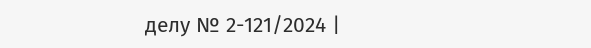делу № 2-121/2024 |